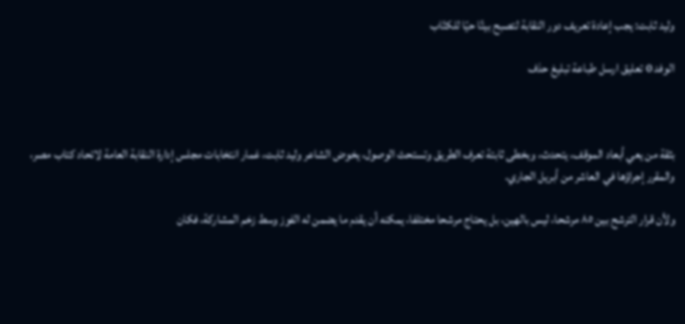وليد ثابت: يجب إعادة تعريف دور النقابة لتصبح بيتًا حيًا للكتّاب

الوفد 0 تعليق ارسل طباعة تبليغ حذف



بثقة من يعي أبعاد الموقف، يتحدث، وبخطى ثابتة تعرف الطريق وتستحث الوصول، يخوض الشاعر وليد ثابت، غمار انتخابات مجلس إدارة النقابة العامة لاتحاد كتاب مصر، والمقرر إجراؤها في العاشر من أبريل الجاري.

ولأن قرار الترشح بين ٨٥ مرشحا، ليس بالهين، بل يحتاج مرشحا مختلفا، يمكنه أن يقدم ما يضمن له الفوز وسط زخم المشاركة، فكان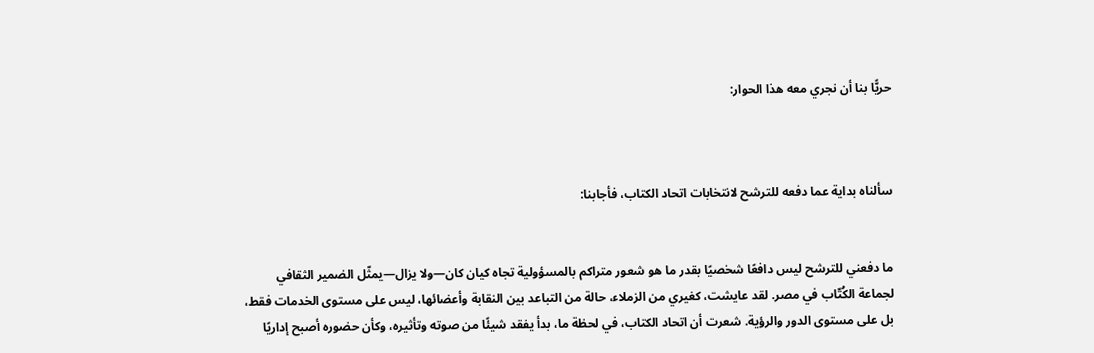حريًّا بنا أن نجري معه هذا الحوار:



سألناه بداية عما دفعه للترشح لانتخابات اتحاد الكتاب، فأجابنا:


ما دفعني للترشح ليس دافعًا شخصيًا بقدر ما هو شعور متراكم بالمسؤولية تجاه كيان كان—ولا يزال—يمثّل الضمير الثقافي لجماعة الكُتّاب في مصر. لقد عايشت، كغيري من الزملاء، حالة من التباعد بين النقابة وأعضائها، ليس على مستوى الخدمات فقط، بل على مستوى الدور والرؤية. شعرت أن اتحاد الكتاب، في لحظة ما، بدأ يفقد شيئًا من صوته وتأثيره، وكأن حضوره أصبح إداريًا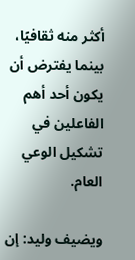أكثر منه ثقافيًا، بينما يفترض أن يكون أحد أهم الفاعلين في تشكيل الوعي العام.

ويضيف وليد: إن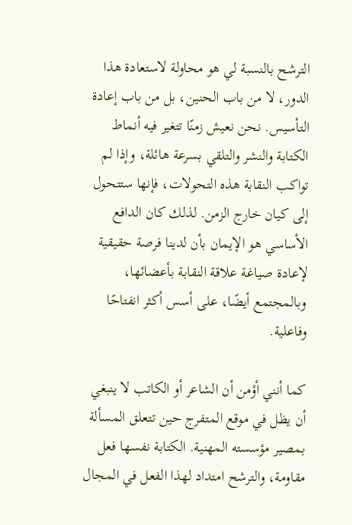الترشح بالنسبة لي هو محاولة لاستعادة هذا الدور، لا من باب الحنين، بل من باب إعادة التأسيس. نحن نعيش زمنًا تتغير فيه أنماط الكتابة والنشر والتلقي بسرعة هائلة، وإذا لم تواكب النقابة هذه التحولات، فإنها ستتحول إلى كيان خارج الزمن. لذلك كان الدافع الأساسي هو الإيمان بأن لدينا فرصة حقيقية لإعادة صياغة علاقة النقابة بأعضائها، وبالمجتمع أيضًا، على أسس أكثر انفتاحًا وفاعلية.

كما أنني أؤمن أن الشاعر أو الكاتب لا ينبغي أن يظل في موقع المتفرج حين تتعلق المسألة بمصير مؤسسته المهنية. الكتابة نفسها فعل مقاومة، والترشح امتداد لهذا الفعل في المجال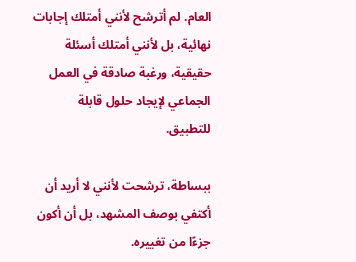العام. لم أترشح لأنني أمتلك إجابات نهائية، بل لأنني أمتلك أسئلة حقيقية، ورغبة صادقة في العمل الجماعي لإيجاد حلول قابلة للتطبيق.

ببساطة، ترشحت لأنني لا أريد أن أكتفي بوصف المشهد، بل أن أكون جزءًا من تغييره.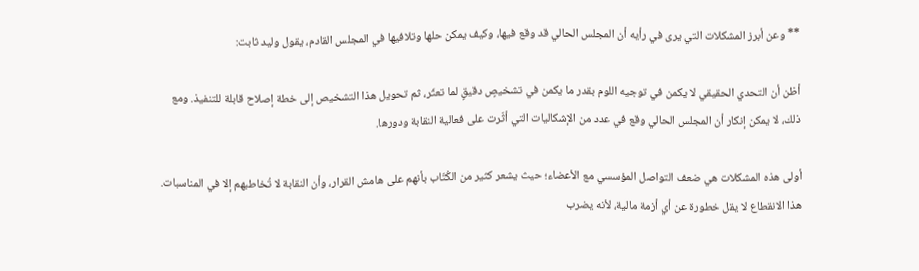** وعن أبرز المشكلات التي يرى في رأيه أن المجلس الحالي قد وقع فيها، وكيف يمكن حلها وتلافيها في المجلس القادم، يقول وليد ثابت:

أظن أن التحدي الحقيقي لا يكمن في توجيه اللوم بقدر ما يكمن في تشخيصٍ دقيقٍ لما تعثّر، ثم تحويل هذا التشخيص إلى خطة إصلاح قابلة للتنفيذ. ومع ذلك، لا يمكن إنكار أن المجلس الحالي وقع في عدد من الإشكاليات التي أثّرت على فعالية النقابة ودورها.

أولى هذه المشكلات هي ضعف التواصل المؤسسي مع الأعضاء؛ حيث يشعر كثير من الكُتّاب بأنهم على هامش القرار، وأن النقابة لا تُخاطبهم إلا في المناسبات. هذا الانقطاع لا يقل خطورة عن أي أزمة مالية، لأنه يضرب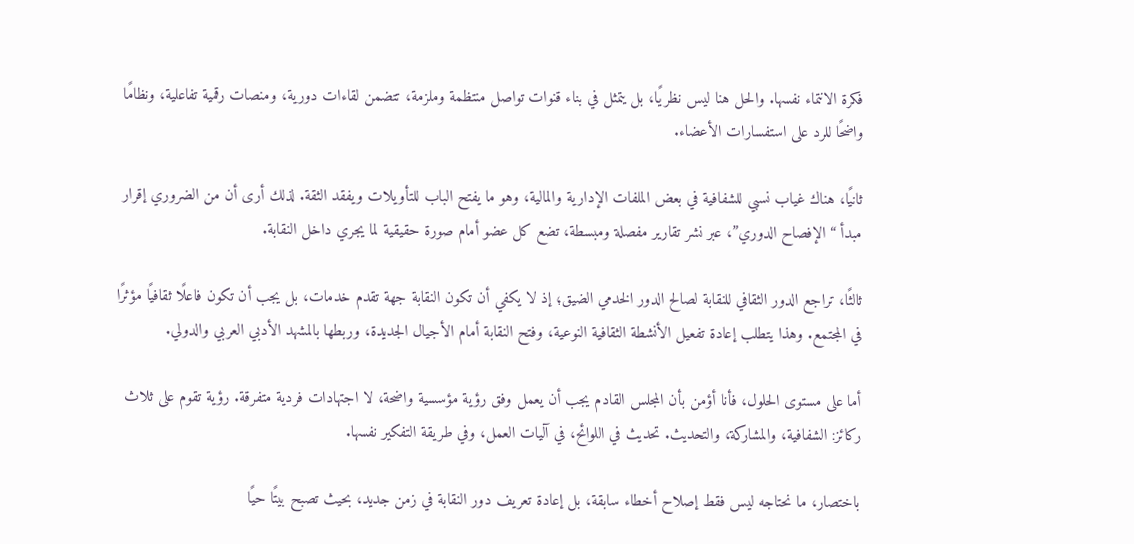فكرة الانتماء نفسها. والحل هنا ليس نظريًا، بل يتمثل في بناء قنوات تواصل منتظمة وملزمة، تتضمن لقاءات دورية، ومنصات رقمية تفاعلية، ونظامًا واضحًا للرد على استفسارات الأعضاء.

ثانيًا، هناك غياب نسبي للشفافية في بعض الملفات الإدارية والمالية، وهو ما يفتح الباب للتأويلات ويفقد الثقة. لذلك أرى أن من الضروري إقرار مبدأ “الإفصاح الدوري”، عبر نشر تقارير مفصلة ومبسطة، تضع كل عضو أمام صورة حقيقية لما يجري داخل النقابة.

ثالثًا، تراجع الدور الثقافي للنقابة لصالح الدور الخدمي الضيق؛ إذ لا يكفي أن تكون النقابة جهة تقدم خدمات، بل يجب أن تكون فاعلًا ثقافيًا مؤثرًا في المجتمع. وهذا يتطلب إعادة تفعيل الأنشطة الثقافية النوعية، وفتح النقابة أمام الأجيال الجديدة، وربطها بالمشهد الأدبي العربي والدولي.

أما على مستوى الحلول، فأنا أؤمن بأن المجلس القادم يجب أن يعمل وفق رؤية مؤسسية واضحة، لا اجتهادات فردية متفرقة. رؤية تقوم على ثلاث ركائز: الشفافية، والمشاركة، والتحديث. تحديث في اللوائح، في آليات العمل، وفي طريقة التفكير نفسها.

باختصار، ما نحتاجه ليس فقط إصلاح أخطاء سابقة، بل إعادة تعريف دور النقابة في زمن جديد، بحيث تصبح بيتًا حيًا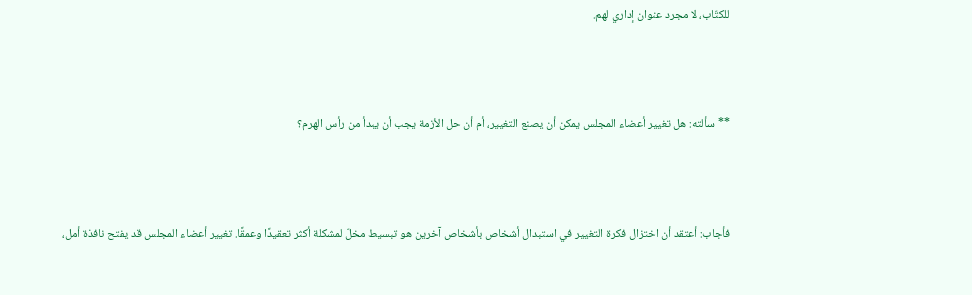للكتّاب، لا مجرد عنوان إداري لهم.



** سألته: هل تغيير أعضاء المجلس يمكن أن يصنع التغيير، أم أن حل الأزمة يجب أن يبدأ من رأس الهرم؟



فأجاب: أعتقد أن اختزال فكرة التغيير في استبدال أشخاص بأشخاص آخرين هو تبسيط مخلّ لمشكلة أكثر تعقيدًا وعمقًا. تغيير أعضاء المجلس قد يفتح نافذة أمل،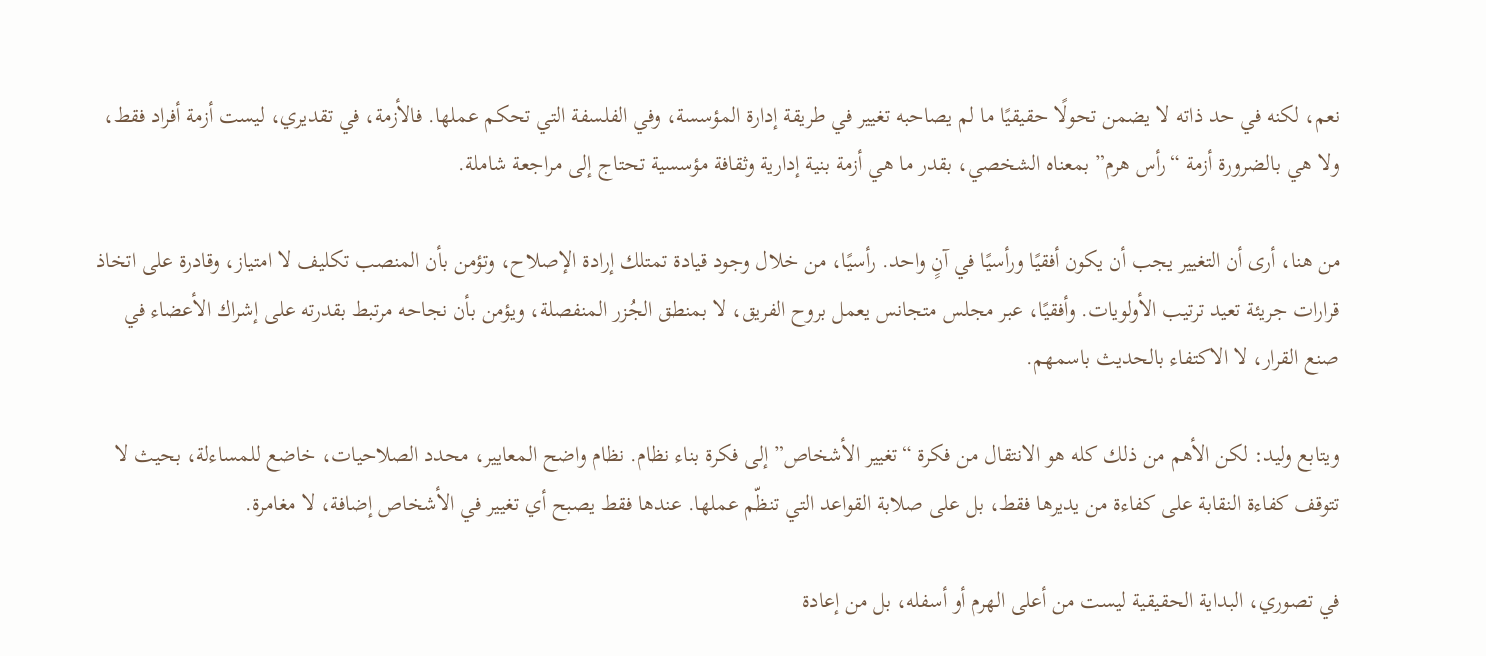نعم، لكنه في حد ذاته لا يضمن تحولًا حقيقيًا ما لم يصاحبه تغيير في طريقة إدارة المؤسسة، وفي الفلسفة التي تحكم عملها. فالأزمة، في تقديري، ليست أزمة أفراد فقط، ولا هي بالضرورة أزمة “رأس هرم” بمعناه الشخصي، بقدر ما هي أزمة بنية إدارية وثقافة مؤسسية تحتاج إلى مراجعة شاملة.

من هنا، أرى أن التغيير يجب أن يكون أفقيًا ورأسيًا في آنٍ واحد. رأسيًا، من خلال وجود قيادة تمتلك إرادة الإصلاح، وتؤمن بأن المنصب تكليف لا امتياز، وقادرة على اتخاذ قرارات جريئة تعيد ترتيب الأولويات. وأفقيًا، عبر مجلس متجانس يعمل بروح الفريق، لا بمنطق الجُزر المنفصلة، ويؤمن بأن نجاحه مرتبط بقدرته على إشراك الأعضاء في صنع القرار، لا الاكتفاء بالحديث باسمهم.

ويتابع وليد: لكن الأهم من ذلك كله هو الانتقال من فكرة “تغيير الأشخاص” إلى فكرة بناء نظام. نظام واضح المعايير، محدد الصلاحيات، خاضع للمساءلة، بحيث لا تتوقف كفاءة النقابة على كفاءة من يديرها فقط، بل على صلابة القواعد التي تنظّم عملها. عندها فقط يصبح أي تغيير في الأشخاص إضافة، لا مغامرة.

في تصوري، البداية الحقيقية ليست من أعلى الهرم أو أسفله، بل من إعادة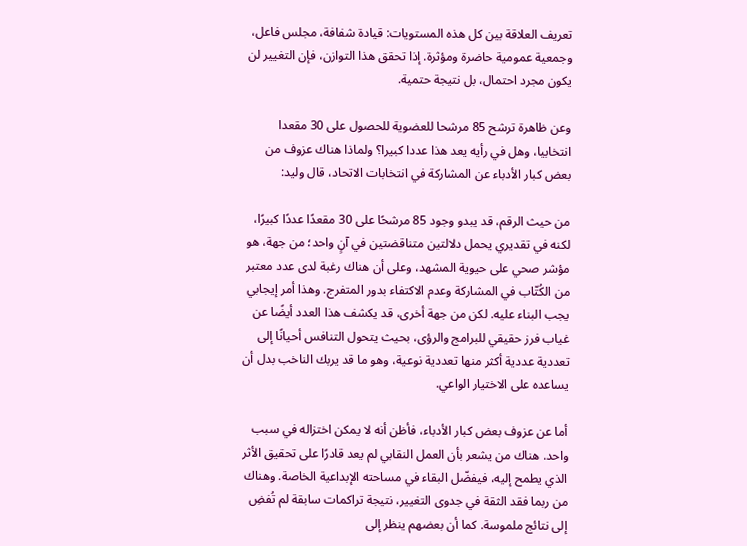تعريف العلاقة بين كل هذه المستويات: قيادة شفافة، مجلس فاعل، وجمعية عمومية حاضرة ومؤثرة. إذا تحقق هذا التوازن، فإن التغيير لن يكون مجرد احتمال، بل نتيجة حتمية.

وعن ظاهرة ترشح 85 مرشحا للعضوية للحصول على 30 مقعدا انتخابيا، وهل في رأيه يعد هذا عددا كبيرا؟ ولماذا هناك عزوف من بعض كبار الأدباء عن المشاركة في انتخابات الاتحاد، قال وليد:

من حيث الرقم، قد يبدو وجود 85 مرشحًا على 30 مقعدًا عددًا كبيرًا، لكنه في تقديري يحمل دلالتين متناقضتين في آنٍ واحد؛ من جهة، هو مؤشر صحي على حيوية المشهد، وعلى أن هناك رغبة لدى عدد معتبر من الكُتّاب في المشاركة وعدم الاكتفاء بدور المتفرج. وهذا أمر إيجابي يجب البناء عليه. لكن من جهة أخرى، قد يكشف هذا العدد أيضًا عن غياب فرز حقيقي للبرامج والرؤى، بحيث يتحول التنافس أحيانًا إلى تعددية عددية أكثر منها تعددية نوعية، وهو ما قد يربك الناخب بدل أن يساعده على الاختيار الواعي.

أما عن عزوف بعض كبار الأدباء، فأظن أنه لا يمكن اختزاله في سبب واحد. هناك من يشعر بأن العمل النقابي لم يعد قادرًا على تحقيق الأثر الذي يطمح إليه، فيفضّل البقاء في مساحته الإبداعية الخاصة. وهناك من ربما فقد الثقة في جدوى التغيير، نتيجة تراكمات سابقة لم تُفضِ إلى نتائج ملموسة. كما أن بعضهم ينظر إلى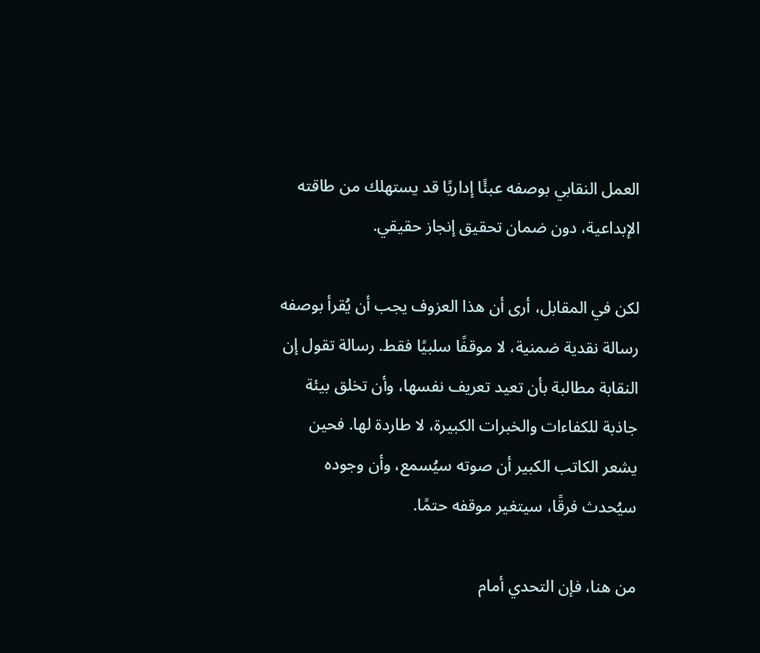العمل النقابي بوصفه عبئًا إداريًا قد يستهلك من طاقته الإبداعية، دون ضمان تحقيق إنجاز حقيقي.

لكن في المقابل، أرى أن هذا العزوف يجب أن يُقرأ بوصفه رسالة نقدية ضمنية، لا موقفًا سلبيًا فقط. رسالة تقول إن النقابة مطالبة بأن تعيد تعريف نفسها، وأن تخلق بيئة جاذبة للكفاءات والخبرات الكبيرة، لا طاردة لها. فحين يشعر الكاتب الكبير أن صوته سيُسمع، وأن وجوده سيُحدث فرقًا، سيتغير موقفه حتمًا.

من هنا، فإن التحدي أمام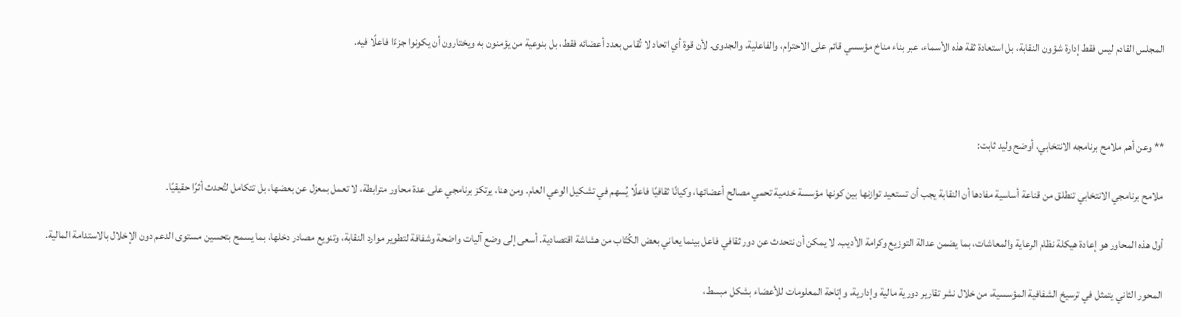المجلس القادم ليس فقط إدارة شؤون النقابة، بل استعادة ثقة هذه الأسماء، عبر بناء مناخ مؤسسي قائم على الاحترام، والفاعلية، والجدوى. لأن قوة أي اتحاد لا تُقاس بعدد أعضائه فقط، بل بنوعية من يؤمنون به ويختارون أن يكونوا جزءًا فاعلًا فيه.



** وعن أهم ملامح برنامجه الانتخابي، أوضح وليد ثابت:

ملامح برنامجي الانتخابي تنطلق من قناعة أساسية مفادها أن النقابة يجب أن تستعيد توازنها بين كونها مؤسسة خدمية تحمي مصالح أعضائها، وكيانًا ثقافيًا فاعلًا يُسهم في تشكيل الوعي العام. ومن هنا، يرتكز برنامجي على عدة محاور مترابطة، لا تعمل بمعزل عن بعضها، بل تتكامل لتُحدث أثرًا حقيقيًا.

أول هذه المحاور هو إعادة هيكلة نظام الرعاية والمعاشات، بما يضمن عدالة التوزيع وكرامة الأديب. لا يمكن أن نتحدث عن دور ثقافي فاعل بينما يعاني بعض الكُتّاب من هشاشة اقتصادية. أسعى إلى وضع آليات واضحة وشفافة لتطوير موارد النقابة، وتنويع مصادر دخلها، بما يسمح بتحسين مستوى الدعم دون الإخلال بالاستدامة المالية.

المحور الثاني يتمثل في ترسيخ الشفافية المؤسسية، من خلال نشر تقارير دورية مالية وإدارية، وإتاحة المعلومات للأعضاء بشكل مبسط،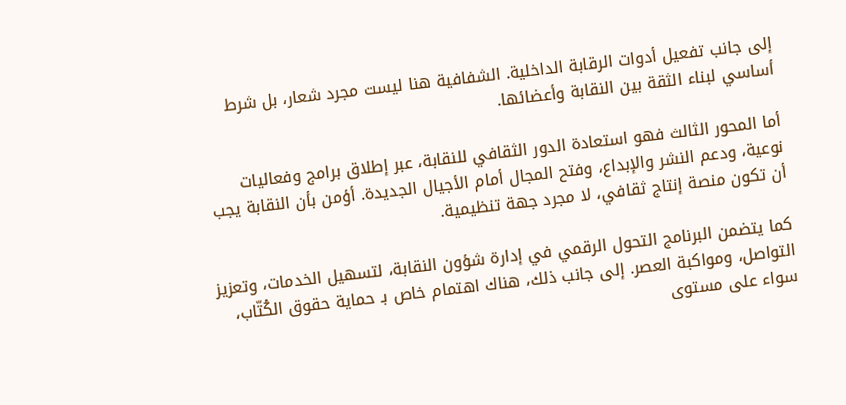إلى جانب تفعيل أدوات الرقابة الداخلية. الشفافية هنا ليست مجرد شعار، بل شرط أساسي لبناء الثقة بين النقابة وأعضائها.

أما المحور الثالث فهو استعادة الدور الثقافي للنقابة، عبر إطلاق برامج وفعاليات نوعية، ودعم النشر والإبداع، وفتح المجال أمام الأجيال الجديدة. أؤمن بأن النقابة يجب أن تكون منصة إنتاج ثقافي، لا مجرد جهة تنظيمية.

كما يتضمن البرنامج التحول الرقمي في إدارة شؤون النقابة، لتسهيل الخدمات، وتعزيز التواصل، ومواكبة العصر. إلى جانب ذلك، هناك اهتمام خاص بـ حماية حقوق الكُتّاب، سواء على مستوى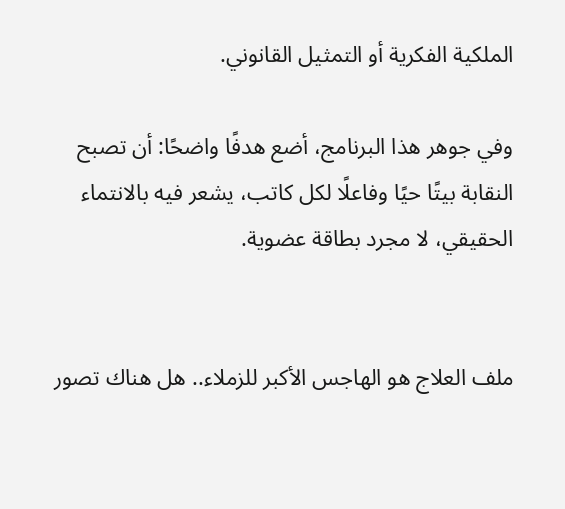الملكية الفكرية أو التمثيل القانوني.

وفي جوهر هذا البرنامج، أضع هدفًا واضحًا: أن تصبح النقابة بيتًا حيًا وفاعلًا لكل كاتب، يشعر فيه بالانتماء الحقيقي، لا مجرد بطاقة عضوية.


ملف العلاج هو الهاجس الأكبر للزملاء.. هل هناك تصور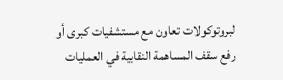لبروتوكولات تعاون مع مستشفيات كبرى أو رفع سقف المساهمة النقابية في العمليات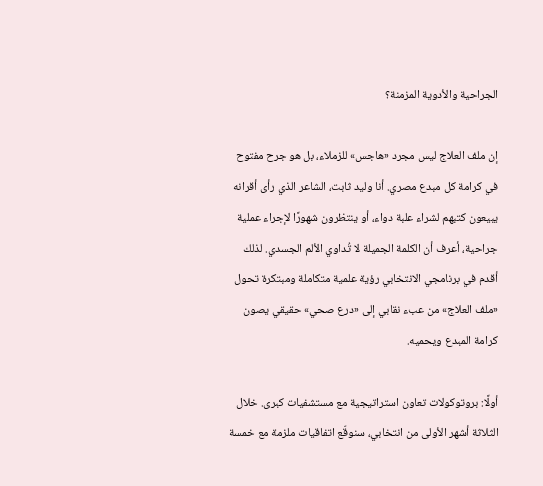الجراحية والأدوية المزمنة؟

إن ملف العلاج ليس مجرد «هاجس» للزملاء، بل هو جرح مفتوح في كرامة كل مبدع مصري. أنا وليد ثابت، الشاعر الذي رأى أقرانه يبيعون كتبهم لشراء علبة دواء، أو ينتظرون شهورًا لإجراء عملية جراحية، أعرف أن الكلمة الجميلة لا تُداوي الألم الجسدي. لذلك أقدم في برنامجي الانتخابي رؤية علمية متكاملة ومبتكرة تحول «ملف العلاج» من عبء نقابي إلى «درع صحي» حقيقي يصون كرامة المبدع ويحميه.

أولًا: بروتوكولات تعاون استراتيجية مع مستشفيات كبرى. خلال الثلاثة أشهر الأولى من انتخابي، سنوقّع اتفاقيات ملزمة مع خمسة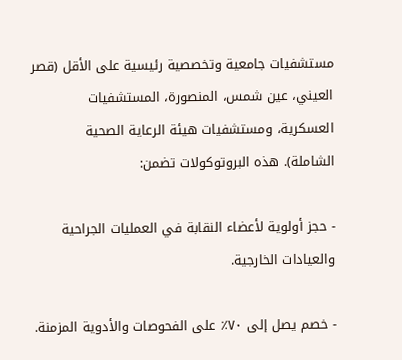مستشفيات جامعية وتخصصية رئيسية على الأقل (قصر العيني، عين شمس، المنصورة، المستشفيات العسكرية، ومستشفيات هيئة الرعاية الصحية الشاملة). هذه البروتوكولات تضمن:

- حجز أولوية لأعضاء النقابة في العمليات الجراحية والعيادات الخارجية.

- خصم يصل إلى ٧٠٪ على الفحوصات والأدوية المزمنة.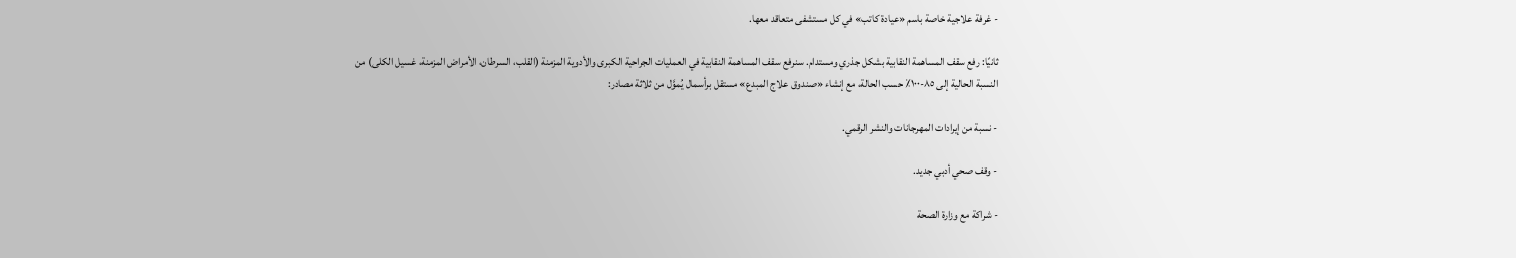- غرفة علاجية خاصة باسم «عيادة كاتب» في كل مستشفى متعاقد معها.

ثانيًا: رفع سقف المساهمة النقابية بشكل جذري ومستدام. سنرفع سقف المساهمة النقابية في العمليات الجراحية الكبرى والأدوية المزمنة (القلب، السرطان، الأمراض المزمنة، غسيل الكلى) من النسبة الحالية إلى ٨٥-١٠٠٪ حسب الحالة، مع إنشاء «صندوق علاج المبدع» مستقل برأسمال يُموَّل من ثلاثة مصادر:

- نسبة من إيرادات المهرجانات والنشر الرقمي.

- وقف صحي أدبي جديد.

- شراكة مع وزارة الصحة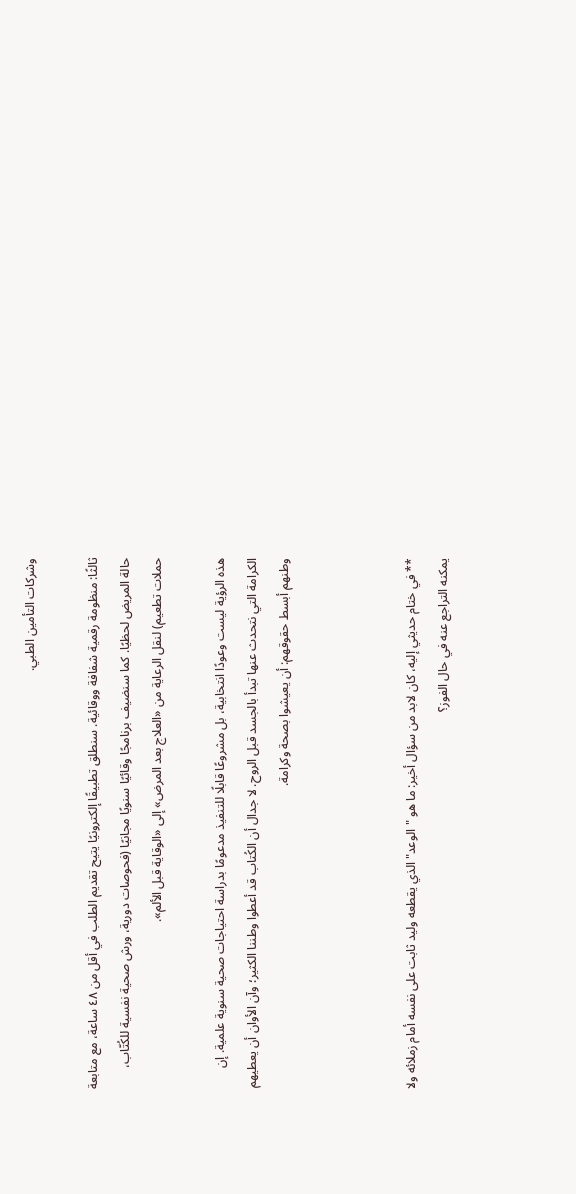وشركات التأمين الطبي.

ثالثًا: منظومة رقمية شفافة ووقائية. سنطلق تطبيقًا إلكترونيًا يتيح تقديم الطلب في أقل من ٤٨ ساعة، مع متابعة حالة المريض لحظيًا. كما سنضيف برنامجًا وقائيًا سنويًا مجانيًا (فحوصات دورية، ورش صحية نفسية للكُتّاب، حملات تطعيم) لنقل الرعاية من «العلاج بعد المرض» إلى «الوقاية قبل الألم».

هذه الرؤية ليست وعودًا انتخابية، بل مشروعًا قابلًا للتنفيذ مدعومًا بدراسة احتياجات صحية سنوية علمية. إن الكرامة التي نتحدث عنها تبدأ بالجسد قبل الروح. لا جدال أن الكُتاب قد أعطوا وطننا الكثير؛ وآن الأوان أن يعطيهم وطنهم أبسط حقوقهم: أن يعيشوا بصحة وكرامة.



** في ختام حديثي إليه، كان لابد من سؤال أخير: ما هو "الوعد" الذي يقطعه وليد ثابت على نفسه أمام زملائه ولا يمكنه التراجع عنه في حال الفوز؟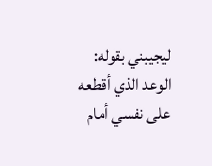ليجيبني بقوله: الوعد الذي أقطعه على نفسي أمام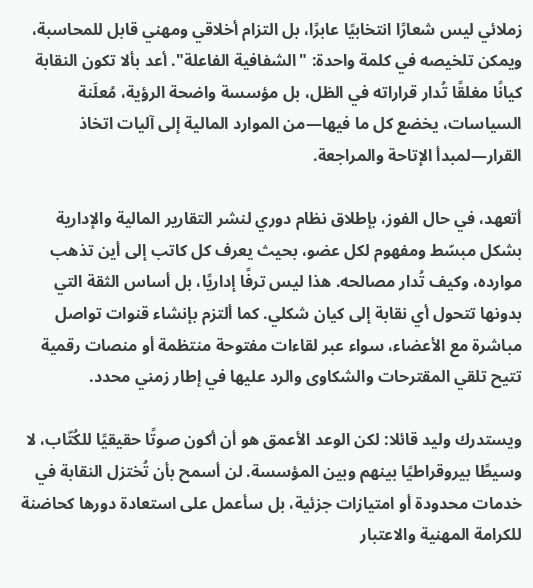زملائي ليس شعارًا انتخابيًا عابرًا، بل التزام أخلاقي ومهني قابل للمحاسبة، ويمكن تلخيصه في كلمة واحدة: "الشفافية الفاعلة". أعد بألا تكون النقابة كيانًا مغلقًا تُدار قراراته في الظل، بل مؤسسة واضحة الرؤية، مُعلَنة السياسات، يخضع كل ما فيها—من الموارد المالية إلى آليات اتخاذ القرار—لمبدأ الإتاحة والمراجعة.

أتعهد، في حال الفوز، بإطلاق نظام دوري لنشر التقارير المالية والإدارية بشكل مبسّط ومفهوم لكل عضو، بحيث يعرف كل كاتب إلى أين تذهب موارده، وكيف تُدار مصالحه. هذا ليس ترفًا إداريًا، بل أساس الثقة التي بدونها تتحول أي نقابة إلى كيان شكلي. كما ألتزم بإنشاء قنوات تواصل مباشرة مع الأعضاء، سواء عبر لقاءات مفتوحة منتظمة أو منصات رقمية تتيح تلقي المقترحات والشكاوى والرد عليها في إطار زمني محدد.

ويستدرك وليد قائلا: لكن الوعد الأعمق هو أن أكون صوتًا حقيقيًا للكُتّاب، لا وسيطًا بيروقراطيًا بينهم وبين المؤسسة. لن أسمح بأن تُختزل النقابة في خدمات محدودة أو امتيازات جزئية، بل سأعمل على استعادة دورها كحاضنة للكرامة المهنية والاعتبار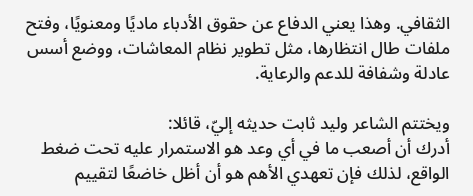الثقافي. وهذا يعني الدفاع عن حقوق الأدباء ماديًا ومعنويًا، وفتح ملفات طال انتظارها، مثل تطوير نظام المعاشات، ووضع أسس عادلة وشفافة للدعم والرعاية.

ويختتم الشاعر وليد ثابت حديثه إليّ، قائلا:
أدرك أن أصعب ما في أي وعد هو الاستمرار عليه تحت ضغط الواقع، لذلك فإن تعهدي الأهم هو أن أظل خاضعًا لتقييم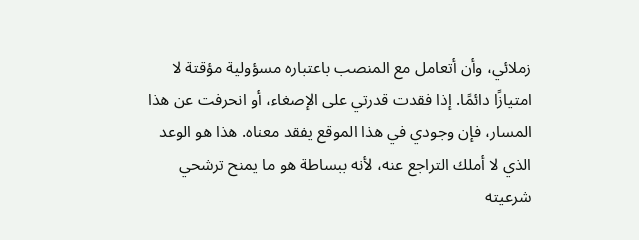زملائي، وأن أتعامل مع المنصب باعتباره مسؤولية مؤقتة لا امتيازًا دائمًا. إذا فقدت قدرتي على الإصغاء، أو انحرفت عن هذا المسار، فإن وجودي في هذا الموقع يفقد معناه. هذا هو الوعد الذي لا أملك التراجع عنه، لأنه ببساطة هو ما يمنح ترشحي شرعيته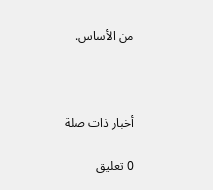من الأساس.



أخبار ذات صلة

0 تعليق